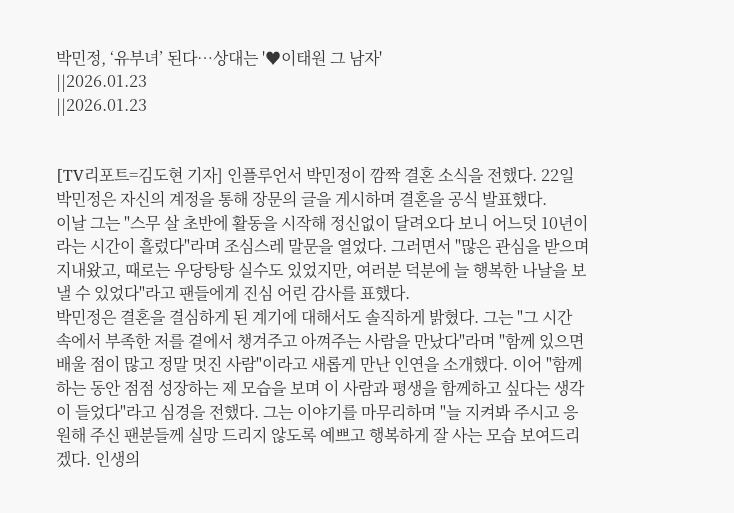박민정, ‘유부녀’ 된다…상대는 '♥이태원 그 남자'
||2026.01.23
||2026.01.23


[TV리포트=김도현 기자] 인플루언서 박민정이 깜짝 결혼 소식을 전했다. 22일 박민정은 자신의 계정을 통해 장문의 글을 게시하며 결혼을 공식 발표했다.
이날 그는 "스무 살 초반에 활동을 시작해 정신없이 달려오다 보니 어느덧 10년이라는 시간이 흘렀다"라며 조심스레 말문을 열었다. 그러면서 "많은 관심을 받으며 지내왔고, 때로는 우당탕탕 실수도 있었지만, 여러분 덕분에 늘 행복한 나날을 보낼 수 있었다"라고 팬들에게 진심 어린 감사를 표했다.
박민정은 결혼을 결심하게 된 계기에 대해서도 솔직하게 밝혔다. 그는 "그 시간 속에서 부족한 저를 곁에서 챙겨주고 아껴주는 사람을 만났다"라며 "함께 있으면 배울 점이 많고 정말 멋진 사람"이라고 새롭게 만난 인연을 소개했다. 이어 "함께하는 동안 점점 성장하는 제 모습을 보며 이 사람과 평생을 함께하고 싶다는 생각이 들었다"라고 심경을 전했다. 그는 이야기를 마무리하며 "늘 지켜봐 주시고 응원해 주신 팬분들께 실망 드리지 않도록 예쁘고 행복하게 잘 사는 모습 보여드리겠다. 인생의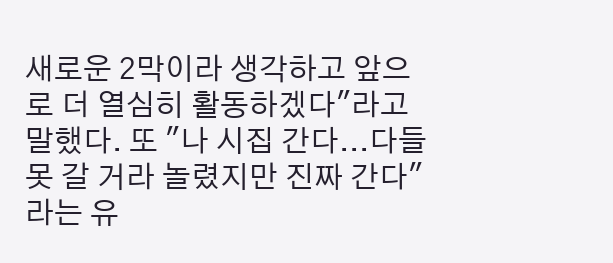새로운 2막이라 생각하고 앞으로 더 열심히 활동하겠다"라고 말했다. 또 "나 시집 간다...다들 못 갈 거라 놀렸지만 진짜 간다"라는 유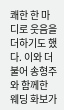쾌한 한 마디로 웃음을 더하기도 했다. 이와 더불어 송형주와 함께한 웨딩 화보가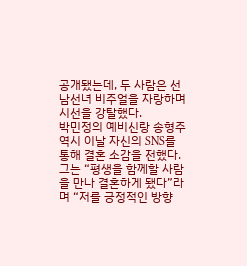공개됐는데, 두 사람은 선남선녀 비주얼을 자랑하며 시선을 강탈했다.
박민정의 예비신랑 송형주 역시 이날 자신의 SNS를 통해 결혼 소감을 전했다. 그는 “평생을 함께할 사람을 만나 결혼하게 됐다”라며 “저를 긍정적인 방향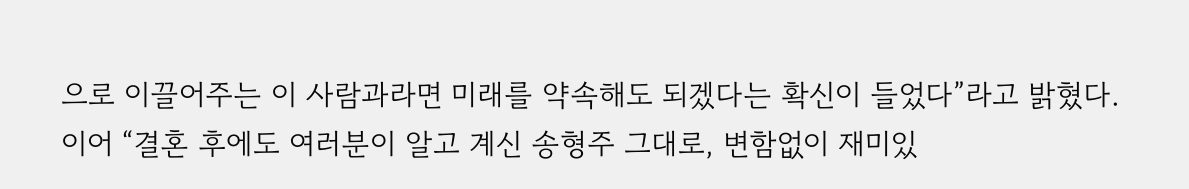으로 이끌어주는 이 사람과라면 미래를 약속해도 되겠다는 확신이 들었다”라고 밝혔다. 이어 “결혼 후에도 여러분이 알고 계신 송형주 그대로, 변함없이 재미있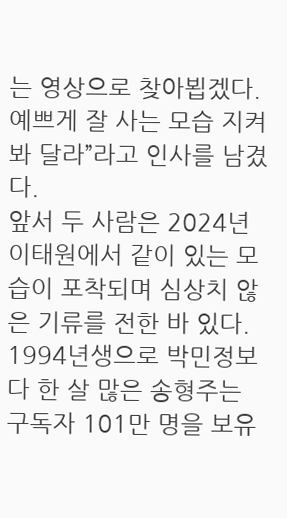는 영상으로 찾아뵙겠다. 예쁘게 잘 사는 모습 지켜봐 달라”라고 인사를 남겼다.
앞서 두 사람은 2024년 이태원에서 같이 있는 모습이 포착되며 심상치 않은 기류를 전한 바 있다. 1994년생으로 박민정보다 한 살 많은 송형주는 구독자 101만 명을 보유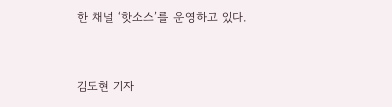한 채널 ‘핫소스’를 운영하고 있다.



김도현 기자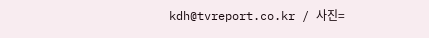kdh@tvreport.co.kr / 사진=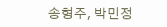송형주, 박민정